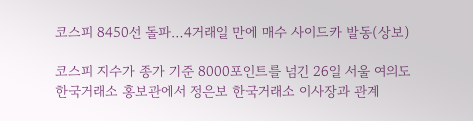코스피 8450선 돌파…4거래일 만에 매수 사이드카 발동(상보)

코스피 지수가 종가 기준 8000포인트를 넘긴 26일 서울 여의도 한국거래소 홍보관에서 정은보 한국거래소 이사장과 관계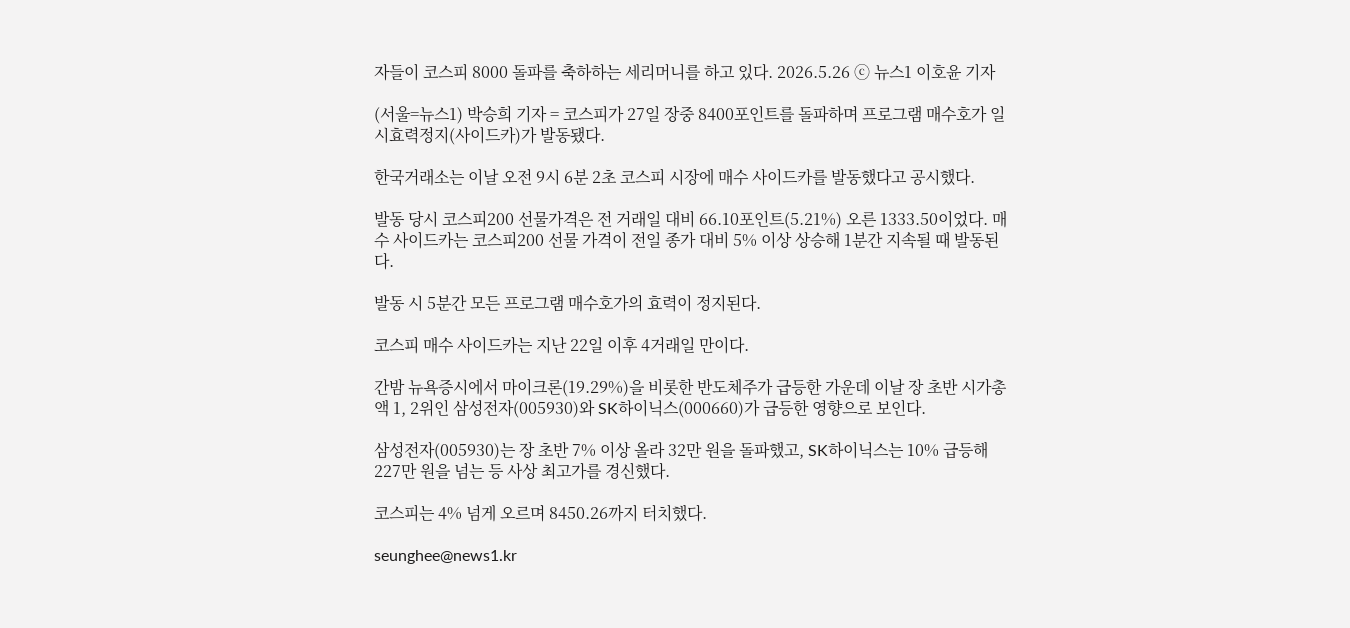자들이 코스피 8000 돌파를 축하하는 세리머니를 하고 있다. 2026.5.26 ⓒ 뉴스1 이호윤 기자

(서울=뉴스1) 박승희 기자 = 코스피가 27일 장중 8400포인트를 돌파하며 프로그램 매수호가 일시효력정지(사이드카)가 발동됐다.

한국거래소는 이날 오전 9시 6분 2초 코스피 시장에 매수 사이드카를 발동했다고 공시했다.

발동 당시 코스피200 선물가격은 전 거래일 대비 66.10포인트(5.21%) 오른 1333.50이었다. 매수 사이드카는 코스피200 선물 가격이 전일 종가 대비 5% 이상 상승해 1분간 지속될 때 발동된다.

발동 시 5분간 모든 프로그램 매수호가의 효력이 정지된다.

코스피 매수 사이드카는 지난 22일 이후 4거래일 만이다.

간밤 뉴욕증시에서 마이크론(19.29%)을 비롯한 반도체주가 급등한 가운데 이날 장 초반 시가총액 1, 2위인 삼성전자(005930)와 SK하이닉스(000660)가 급등한 영향으로 보인다.

삼성전자(005930)는 장 초반 7% 이상 올라 32만 원을 돌파했고, SK하이닉스는 10% 급등해 227만 원을 넘는 등 사상 최고가를 경신했다.

코스피는 4% 넘게 오르며 8450.26까지 터치했다.

seunghee@news1.kr